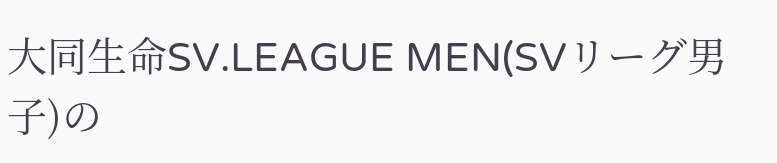大同生命SV.LEAGUE MEN(SVリーグ男子)の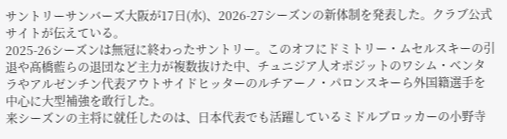サントリーサンバーズ大阪が17日(水)、2026-27シーズンの新体制を発表した。クラブ公式サイトが伝えている。
2025-26シーズンは無冠に終わったサントリー。このオフにドミトリー・ムセルスキーの引退や髙橋藍らの退団など主力が複数抜けた中、チュニジア人オポジットのワシム・ベンタラやアルゼンチン代表アウトサイドヒッターのルチアーノ・パロンスキーら外国籍選手を中心に大型補強を敢行した。
来シーズンの主将に就任したのは、日本代表でも活躍しているミドルブロッカーの小野寺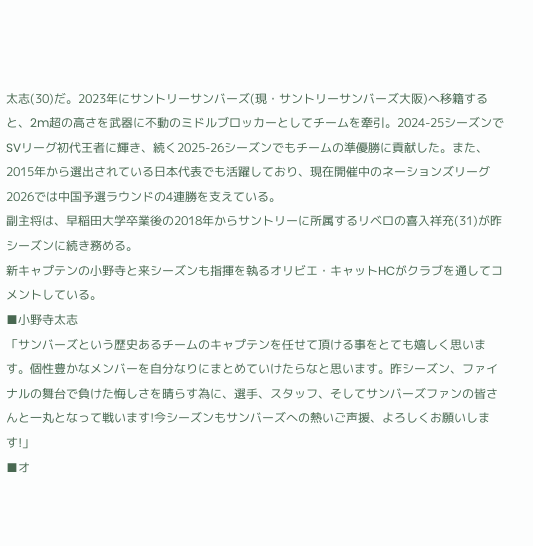太志(30)だ。2023年にサントリーサンバーズ(現・サントリーサンバーズ大阪)へ移籍すると、2m超の高さを武器に不動のミドルブロッカーとしてチームを牽引。2024-25シーズンでSVリーグ初代王者に輝き、続く2025-26シーズンでもチームの準優勝に貢献した。また、2015年から選出されている日本代表でも活躍しており、現在開催中のネーションズリーグ2026では中国予選ラウンドの4連勝を支えている。
副主将は、早稲田大学卒業後の2018年からサントリーに所属するリベロの喜入祥充(31)が昨シーズンに続き務める。
新キャプテンの小野寺と来シーズンも指揮を執るオリビエ・キャットHCがクラブを通してコメントしている。
■小野寺太志
「サンバーズという歴史あるチームのキャプテンを任せて頂ける事をとても嬉しく思います。個性豊かなメンバーを自分なりにまとめていけたらなと思います。昨シーズン、ファイナルの舞台で負けた悔しさを晴らす為に、選手、スタッフ、そしてサンバーズファンの皆さんと一丸となって戦います!今シーズンもサンバーズへの熱いご声援、よろしくお願いします!」
■オ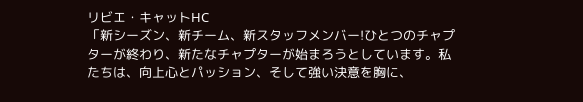リビエ・キャットHC
「新シーズン、新チーム、新スタッフメンバー!ひとつのチャプターが終わり、新たなチャプターが始まろうとしています。私たちは、向上心とパッション、そして強い決意を胸に、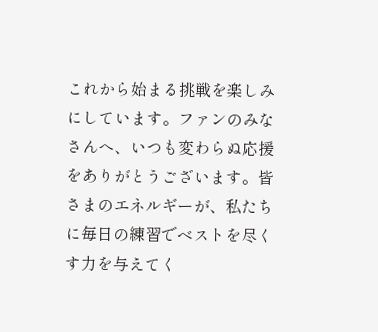これから始まる挑戦を楽しみにしています。ファンのみなさんへ、いつも変わらぬ応援をありがとうございます。皆さまのエネルギーが、私たちに毎日の練習でベストを尽くす力を与えてく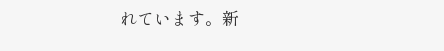れています。新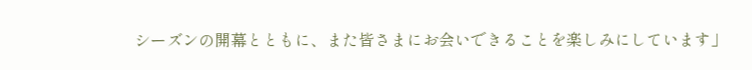シーズンの開幕とともに、また皆さまにお会いできることを楽しみにしています」